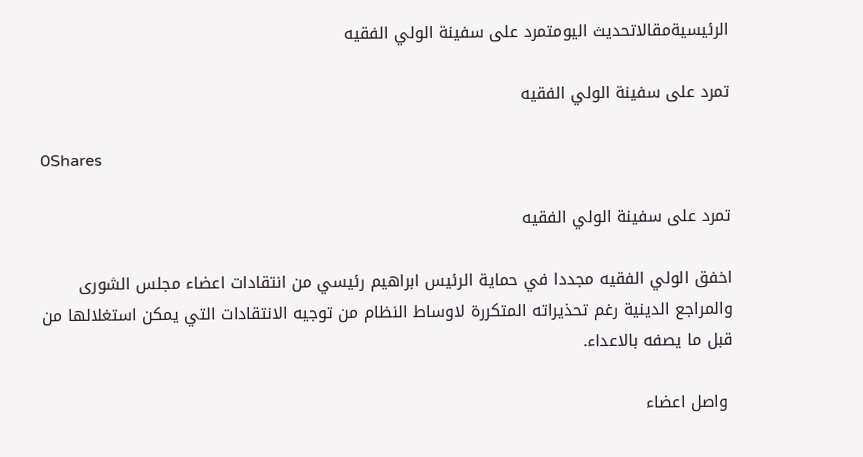الرئيسيةمقالاتحديث اليومتمرد على سفينة الولي الفقيه

تمرد على سفينة الولي الفقيه

0Shares

تمرد على سفينة الولي الفقيه

اخفق الولي الفقيه مجددا في حماية الرئيس ابراهيم رئيسي من انتقادات اعضاء مجلس الشورى والمراجع الدينية رغم تحذيراته المتكررة لاوساط النظام من توجيه الانتقادات التي يمكن استغلالها من قبل ما يصفه بالاعداء.

 واصل اعضاء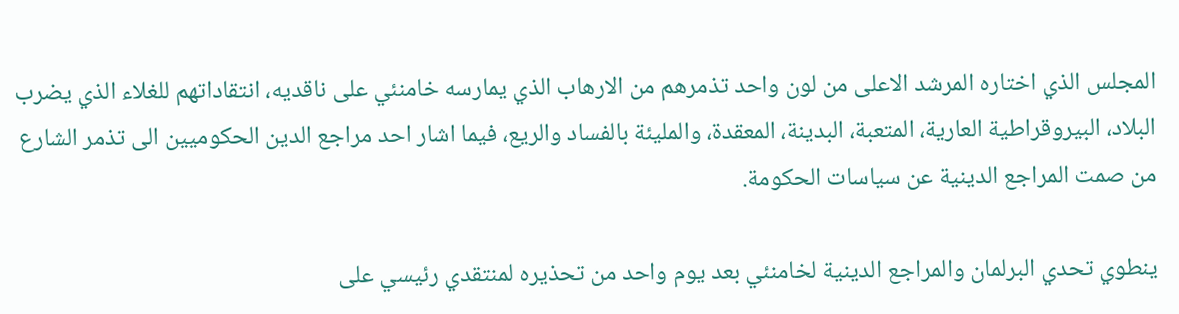المجلس الذي اختاره المرشد الاعلى من لون واحد تذمرهم من الارهاب الذي يمارسه خامنئي على ناقديه، انتقاداتهم للغلاء الذي يضرب البلاد، البيروقراطية العارية، المتعبة، البدينة، المعقدة، والمليئة بالفساد والريع، فيما اشار احد مراجع الدين الحكوميين الى تذمر الشارع من صمت المراجع الدينية عن سياسات الحكومة.

ينطوي تحدي البرلمان والمراجع الدينية لخامنئي بعد يوم واحد من تحذيره لمنتقدي رئيسي على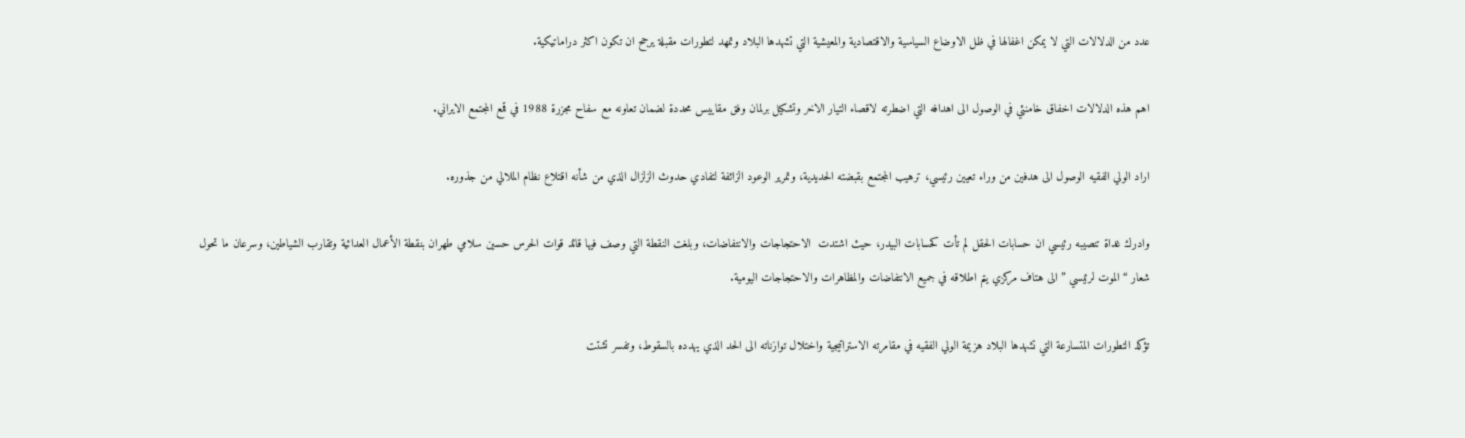عدد من الدلالات التي لا يمكن اغفالها في ظل الاوضاع السياسية والاقتصادية والمعيشية التي تشهدها البلاد وتمهد لتطورات مقبلة يرجح ان تكون اكثر دراماتيكية.

اهم هذه الدلالات اخفاق خامنئي في الوصول الى اهدافه التي اضطرته لاقصاء التيار الاخر وتشكيل برلمان وفق مقاييس محددة لضمان تعاونه مع سفاح مجزرة 1988 في قمع المجتمع الايراني.

اراد الولي الفقيه الوصول الى هدفين من وراء تعيين رئيسي، ترهيب المجتمع بقبضته الحديدية، وتمرير الوعود الزائفة لتفادي حدوث الزلزال الذي من شأنه اقتلاع نظام الملالي من جذوره.

وادرك غداة تنصيبه رئيسي ان حسابات الحقل لم تأت كحسابات البيدر، حيث اشتدت  الاحتجاجات والانتفاضات، وبلغت النقطة التي وصف فيها قائد قوات الحرس حسين سلامي طهران بنقطة الأعمال العدائية وتقارب الشياطين، وسرعان ما تحول شعار “الموت لرئيسي ” الى هتاف مركزي يتم اطلاقه في جميع الانتفاضات والمظاهرات والاحتجاجات اليومية.

تؤكد التطورات المتسارعة التي تشهدها البلاد هزيمة الولي الفقيه في مقامرته الاستراتيجية واختلال توازناته الى الحد الذي يهدده بالسقوط، وتفسر تشتت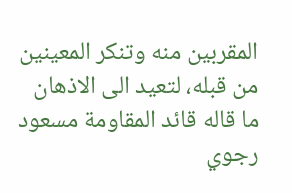المقربين منه وتنكر المعينين من قبله، لتعيد الى الاذهان ما قاله قائد المقاومة مسعود رجوي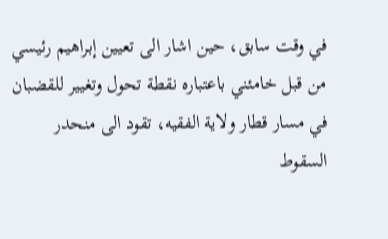في وقت سابق، حين اشار الى تعيين إبراهيم رئيسي من قبل خامئني باعتباره نقطة تحول وتغيير للقضبان في مسار قطار ولاية الفقيه، تقود الى منحدر السقوط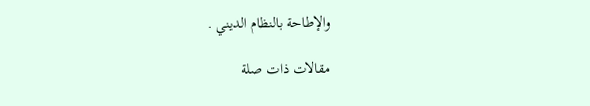والإطاحة بالنظام الديني .

مقالات ذات صلة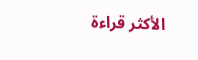الأكثر قراءة